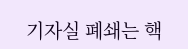기자실 폐쇄는 핵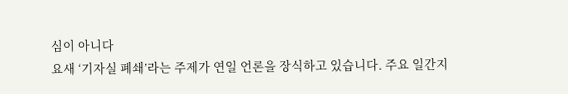심이 아니다
요새 ‘기자실 폐쇄’라는 주제가 연일 언론을 장식하고 있습니다. 주요 일간지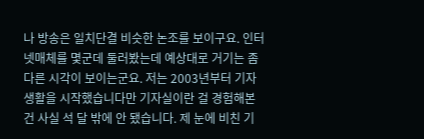나 방송은 일치단결 비슷한 논조를 보이구요. 인터넷매체를 몇군데 둘러봤는데 예상대로 거기는 좀 다른 시각이 보이는군요. 저는 2003년부터 기자생활을 시작했습니다만 기자실이란 걸 경험해본 건 사실 석 달 밖에 안 됐습니다. 제 눈에 비친 기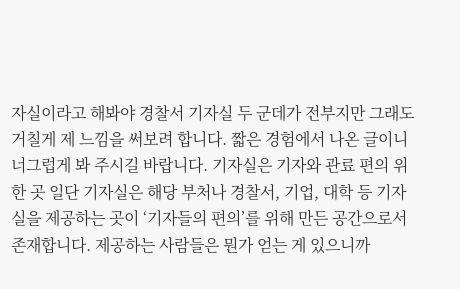자실이라고 해봐야 경찰서 기자실 두 군데가 전부지만 그래도 거칠게 제 느낌을 써보려 합니다. 짧은 경험에서 나온 글이니 너그럽게 봐 주시길 바랍니다. 기자실은 기자와 관료 편의 위한 곳 일단 기자실은 해당 부처나 경찰서, 기업, 대학 등 기자실을 제공하는 곳이 ‘기자들의 편의’를 위해 만든 공간으로서 존재합니다. 제공하는 사람들은 뭔가 얻는 게 있으니까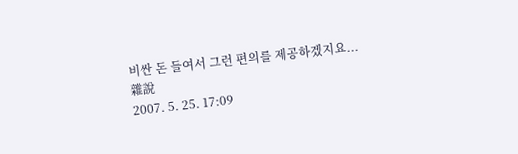비싼 돈 들여서 그런 편의를 제공하겠지요...
雜說
2007. 5. 25. 17:09